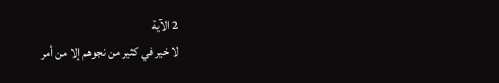2 الآية
لا خير في كثير من نجوهم إلا من أمر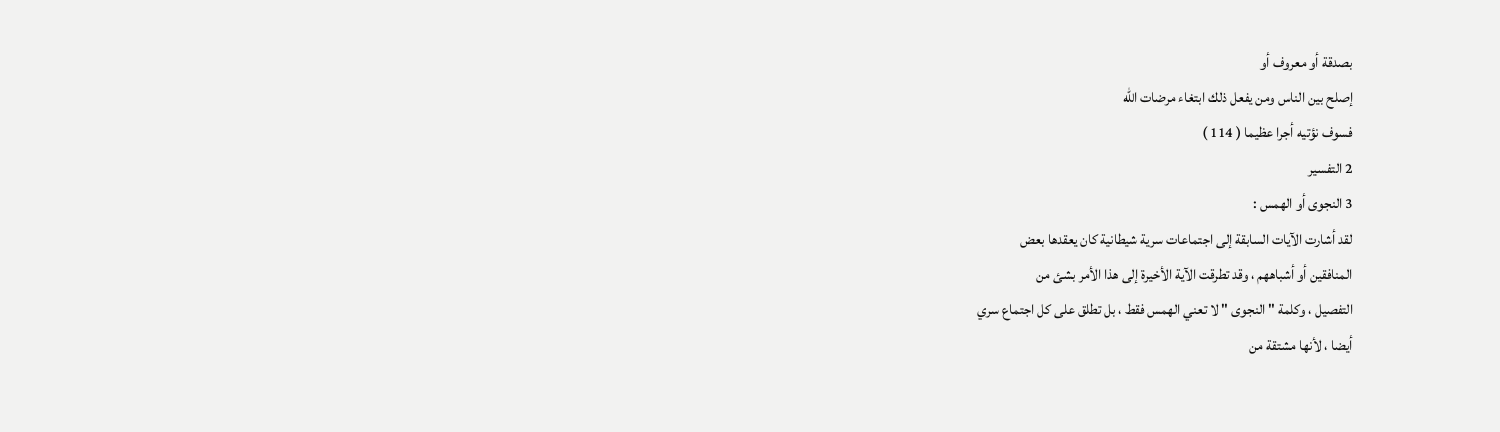بصدقة أو معروف أو
إصلح بين الناس ومن يفعل ذلك ابتغاء مرضات الله
فسوف نؤتيه أجرا عظيما ( 114 )
2 التفسير
3 النجوى أو الهمس :
لقد أشارت الآيات السابقة إلى اجتماعات سرية شيطانية كان يعقدها بعض
المنافقين أو أشباههم ، وقد تطرقت الآية الأخيرة إلى هذا الأمر بشئ من
التفصيل ، وكلمة " النجوى " لا تعني الهمس فقط ، بل تطلق على كل اجتماع سري
أيضا ، لأنها مشتقة من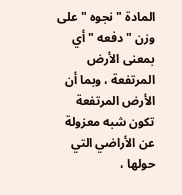المادة " نجوه " على وزن " دفعه " أي بمعنى الأرض
المرتفعة ، وبما أن الأرض المرتفعة تكون شبه معزولة عن الأراضي التي حولها ،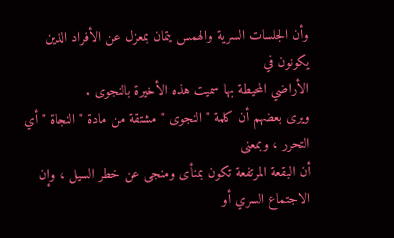وأن الجلسات السرية والهمس يتمان بمعزل عن الأفراد الذين يكونون في
الأراضي المحيطة بها سميت هذه الأخيرة بالنجوى .
ويرى بعضهم أن كلمة " النجوى " مشتقة من مادة " النجاة " أي التحرر ، وبمعنى
أن البقعة المرتفعة تكون بمنأى ومنجى عن خطر السيل ، وإن الاجتماع السري أو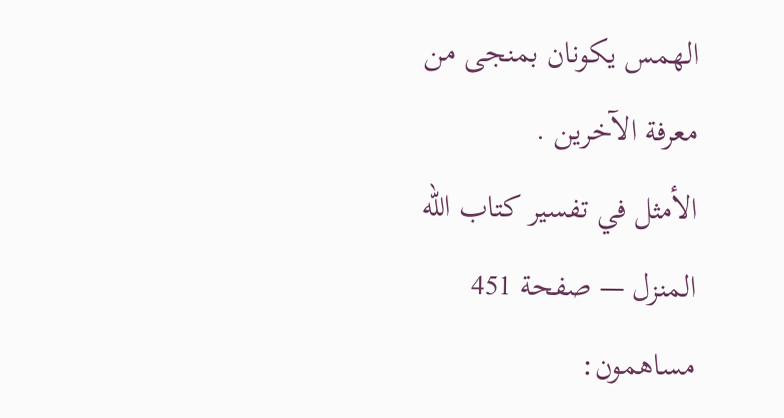الهمس يكونان بمنجى من معرفة الآخرين .
الأمثل في تفسير كتاب الله المنزل — صفحة 451
مساهمون: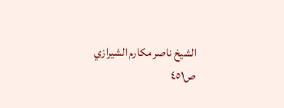الشيخ ناصر مكارم الشيرازي
ص٤٥١